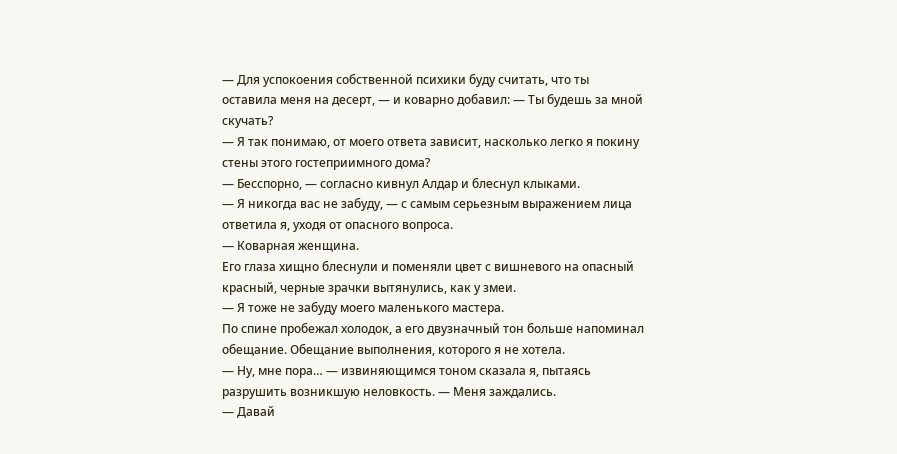— Для успокоения собственной психики буду считать, что ты оставила меня на десерт, — и коварно добавил: — Ты будешь за мной скучать?
— Я так понимаю, от моего ответа зависит, насколько легко я покину стены этого гостеприимного дома?
— Бесспорно, — согласно кивнул Алдар и блеснул клыками.
— Я никогда вас не забуду, — с самым серьезным выражением лица ответила я, уходя от опасного вопроса.
— Коварная женщина.
Его глаза хищно блеснули и поменяли цвет с вишневого на опасный красный, черные зрачки вытянулись, как у змеи.
— Я тоже не забуду моего маленького мастера.
По спине пробежал холодок, а его двузначный тон больше напоминал обещание. Обещание выполнения, которого я не хотела.
— Ну, мне пора… — извиняющимся тоном сказала я, пытаясь разрушить возникшую неловкость. — Меня заждались.
— Давай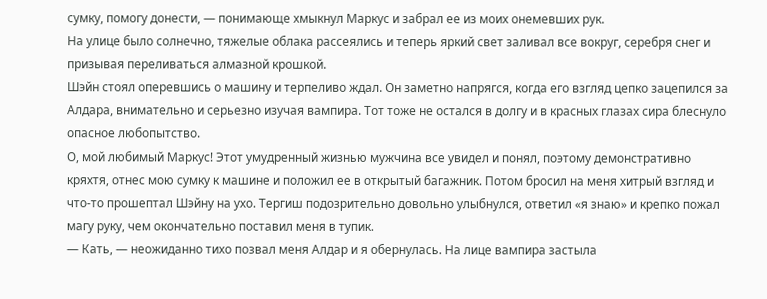сумку, помогу донести, — понимающе хмыкнул Маркус и забрал ее из моих онемевших рук.
На улице было солнечно, тяжелые облака рассеялись и теперь яркий свет заливал все вокруг, серебря снег и призывая переливаться алмазной крошкой.
Шэйн стоял оперевшись о машину и терпеливо ждал. Он заметно напрягся, когда его взгляд цепко зацепился за Алдара, внимательно и серьезно изучая вампира. Тот тоже не остался в долгу и в красных глазах сира блеснуло опасное любопытство.
О, мой любимый Маркус! Этот умудренный жизнью мужчина все увидел и понял, поэтому демонстративно кряхтя, отнес мою сумку к машине и положил ее в открытый багажник. Потом бросил на меня хитрый взгляд и что-то прошептал Шэйну на ухо. Тергиш подозрительно довольно улыбнулся, ответил «я знаю» и крепко пожал магу руку, чем окончательно поставил меня в тупик.
— Кать, — неожиданно тихо позвал меня Алдар и я обернулась. На лице вампира застыла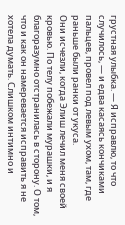грустная улыбка. — Я исправлю, то что случилось, — и едва касаясь кончиками пальцев, провел под левым ухом, там, где раньше были ранки от укуса.
Они исчезли, когда Элиш лечил меня своей кровью. По телу побежали мурашки, и я благоразумно отстранилась в сторону. О том, что и как он намеревается исправить я не хотела думать. Слишком интимно и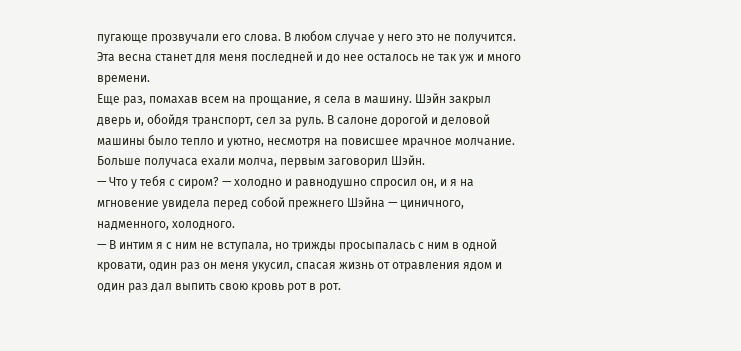пугающе прозвучали его слова. В любом случае у него это не получится. Эта весна станет для меня последней и до нее осталось не так уж и много времени.
Еще раз, помахав всем на прощание, я села в машину. Шэйн закрыл дверь и, обойдя транспорт, сел за руль. В салоне дорогой и деловой машины было тепло и уютно, несмотря на повисшее мрачное молчание. Больше получаса ехали молча, первым заговорил Шэйн.
— Что у тебя с сиром? — холодно и равнодушно спросил он, и я на мгновение увидела перед собой прежнего Шэйна — циничного, надменного, холодного.
— В интим я с ним не вступала, но трижды просыпалась с ним в одной кровати, один раз он меня укусил, спасая жизнь от отравления ядом и один раз дал выпить свою кровь рот в рот.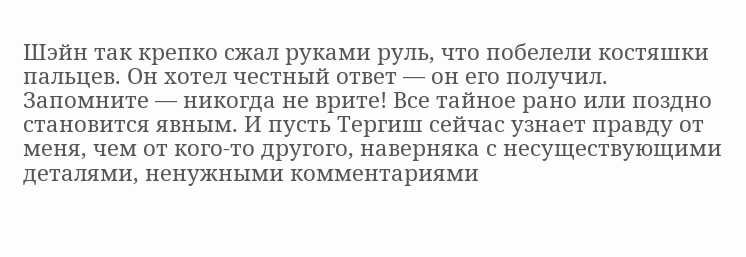Шэйн так крепко сжал руками руль, что побелели костяшки пальцев. Он хотел честный ответ — он его получил.
Запомните — никогда не врите! Все тайное рано или поздно становится явным. И пусть Тергиш сейчас узнает правду от меня, чем от кого-то другого, наверняка с несуществующими деталями, ненужными комментариями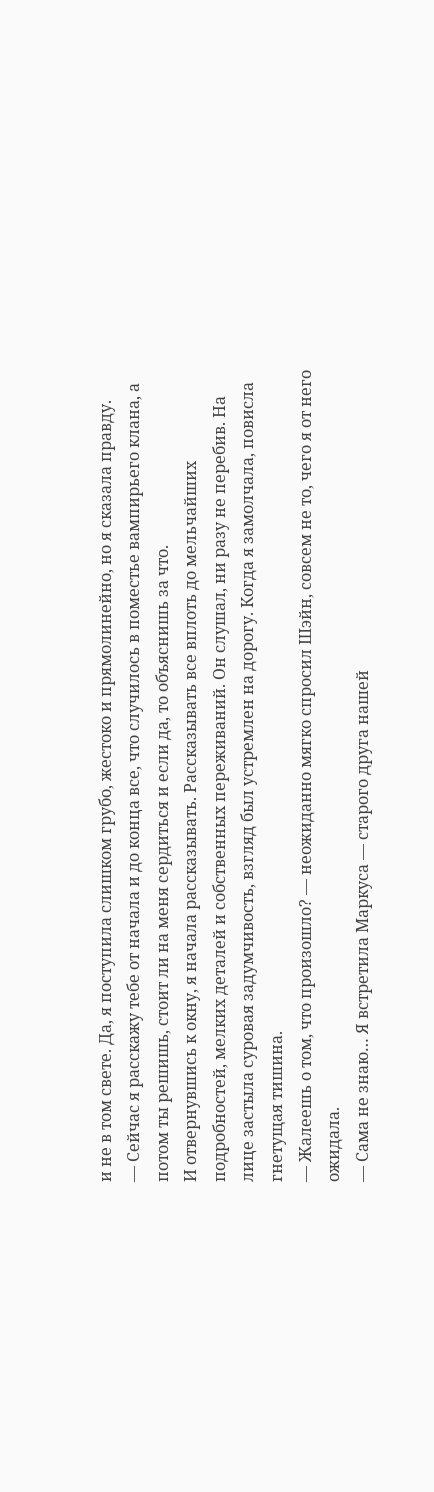и не в том свете. Да, я поступила слишком грубо, жестоко и прямолинейно, но я сказала правду.
— Сейчас я расскажу тебе от начала и до конца все, что случилось в поместье вампирьего клана, а потом ты решишь, стоит ли на меня сердиться и если да, то объяснишь за что.
И отвернувшись к окну, я начала рассказывать. Рассказывать все вплоть до мельчайших подробностей, мелких деталей и собственных переживаний. Он слушал, ни разу не перебив. На лице застыла суровая задумчивость, взгляд был устремлен на дорогу. Когда я замолчала, повисла гнетущая тишина.
— Жалеешь о том, что произошло? — неожиданно мягко спросил Шэйн, совсем не то, чего я от него ожидала.
— Сама не знаю… Я встретила Маркуса — старого друга нашей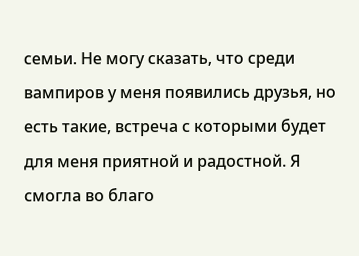семьи. Не могу сказать, что среди вампиров у меня появились друзья, но есть такие, встреча с которыми будет для меня приятной и радостной. Я смогла во благо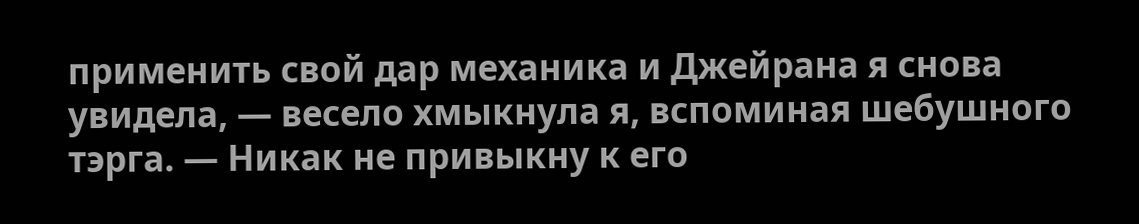применить свой дар механика и Джейрана я снова увидела, — весело хмыкнула я, вспоминая шебушного тэрга. — Никак не привыкну к его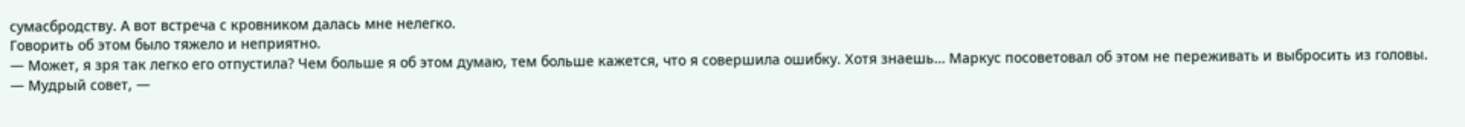сумасбродству. А вот встреча с кровником далась мне нелегко.
Говорить об этом было тяжело и неприятно.
— Может, я зря так легко его отпустила? Чем больше я об этом думаю, тем больше кажется, что я совершила ошибку. Хотя знаешь… Маркус посоветовал об этом не переживать и выбросить из головы.
— Мудрый совет, —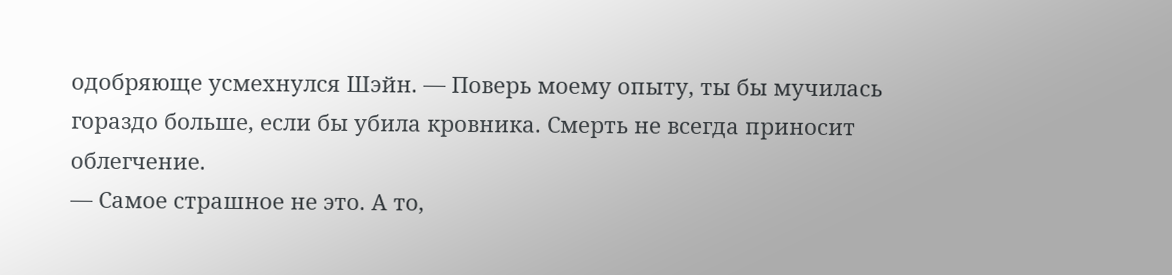одобряюще усмехнулся Шэйн. — Поверь моему опыту, ты бы мучилась гораздо больше, если бы убила кровника. Смерть не всегда приносит облегчение.
— Самое страшное не это. А то,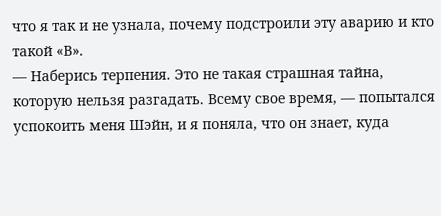что я так и не узнала, почему подстроили эту аварию и кто такой «В».
— Наберись терпения. Это не такая страшная тайна, которую нельзя разгадать. Всему свое время, — попытался успокоить меня Шэйн, и я поняла, что он знает, куда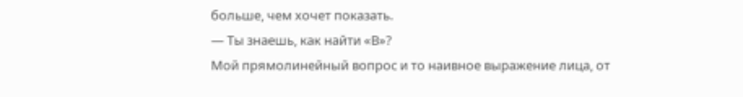больше, чем хочет показать.
— Ты знаешь, как найти «В»?
Мой прямолинейный вопрос и то наивное выражение лица, от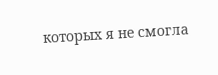которых я не смогла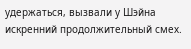удержаться, вызвали у Шэйна искренний продолжительный смех.